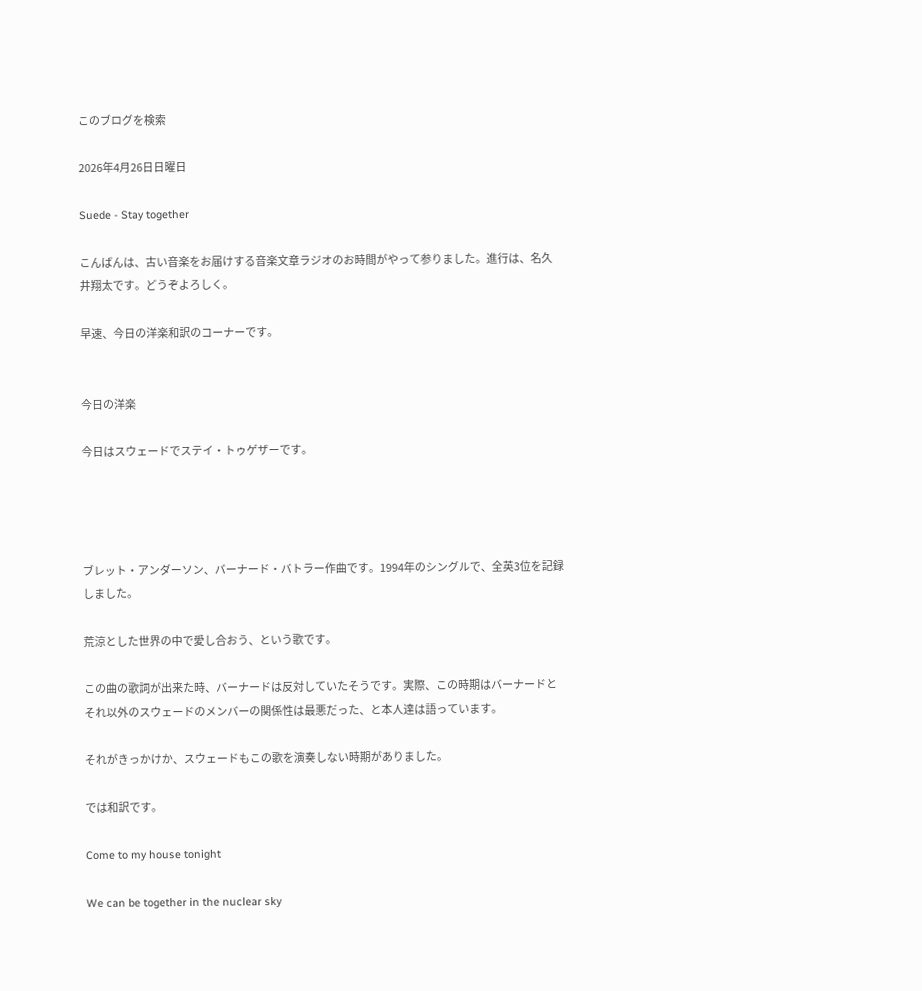このブログを検索

2026年4月26日日曜日

Suede - Stay together

こんばんは、古い音楽をお届けする音楽文章ラジオのお時間がやって参りました。進行は、名久井翔太です。どうぞよろしく。

早速、今日の洋楽和訳のコーナーです。


今日の洋楽

今日はスウェードでステイ・トゥゲザーです。




ブレット・アンダーソン、バーナード・バトラー作曲です。1994年のシングルで、全英3位を記録しました。

荒涼とした世界の中で愛し合おう、という歌です。

この曲の歌詞が出来た時、バーナードは反対していたそうです。実際、この時期はバーナードとそれ以外のスウェードのメンバーの関係性は最悪だった、と本人達は語っています。

それがきっかけか、スウェードもこの歌を演奏しない時期がありました。

では和訳です。

Come to my house tonight

We can be together in the nuclear sky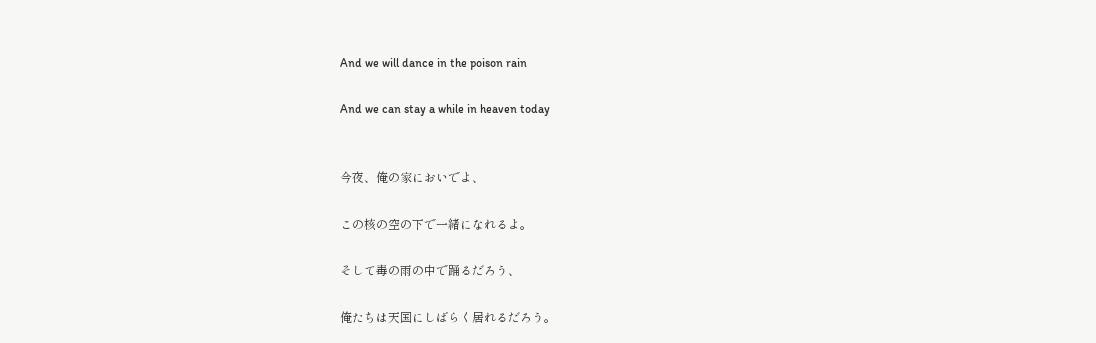And we will dance in the poison rain

And we can stay a while in heaven today


今夜、俺の家においでよ、

この核の空の下で一緒になれるよ。

そして毒の雨の中で踊るだろう、

俺たちは天国にしばらく居れるだろう。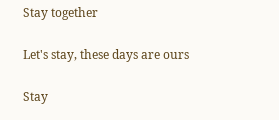Stay together

Let's stay, these days are ours

Stay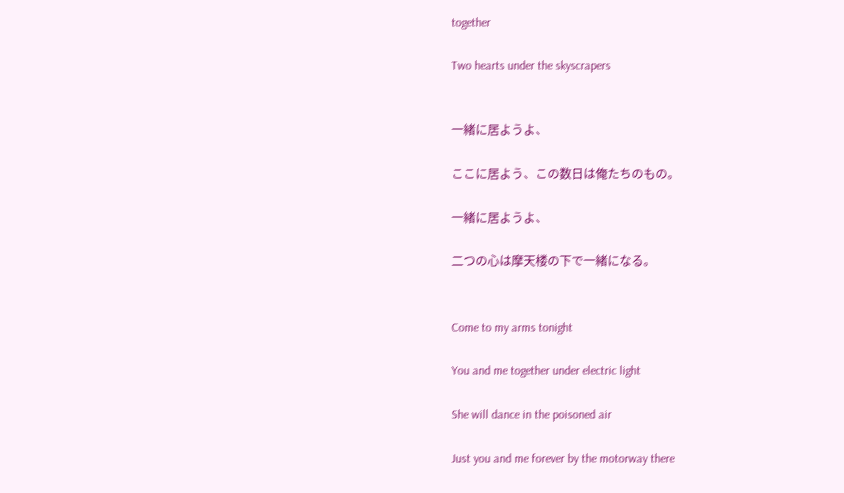together

Two hearts under the skyscrapers


一緒に居ようよ、

ここに居よう、この数日は俺たちのもの。

一緒に居ようよ、

二つの心は摩天楼の下で一緒になる。


Come to my arms tonight

You and me together under electric light

She will dance in the poisoned air

Just you and me forever by the motorway there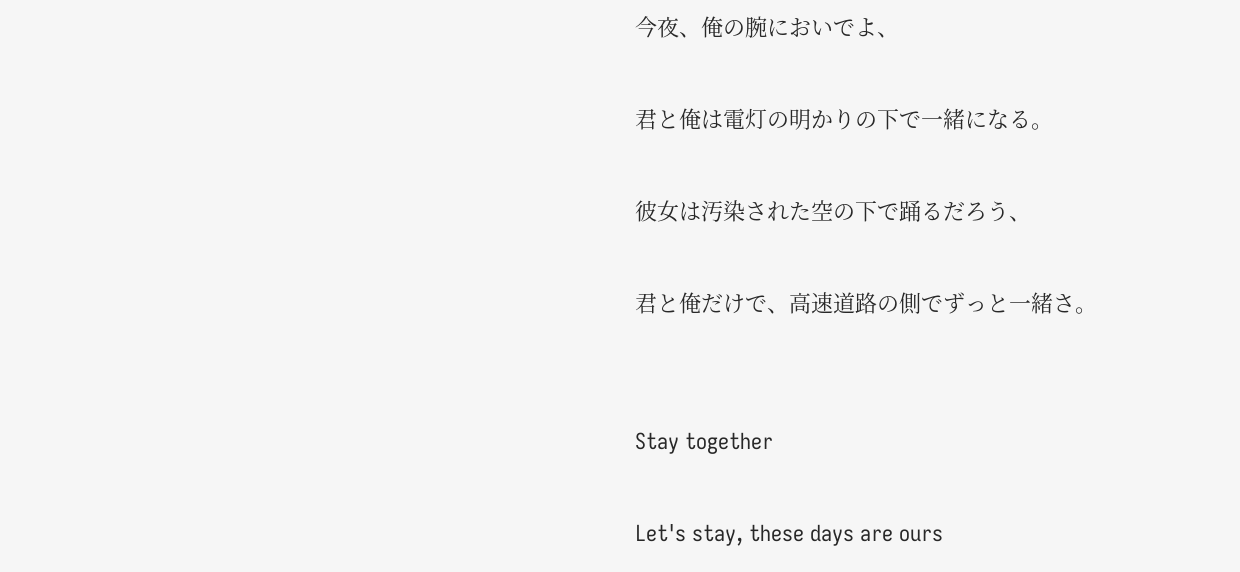今夜、俺の腕においでよ、

君と俺は電灯の明かりの下で一緒になる。

彼女は汚染された空の下で踊るだろう、

君と俺だけで、高速道路の側でずっと一緒さ。


Stay together

Let's stay, these days are ours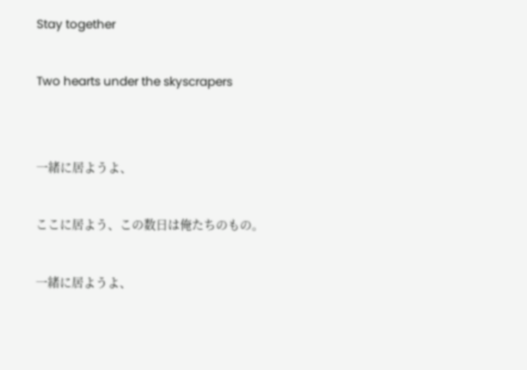Stay together

Two hearts under the skyscrapers


一緒に居ようよ、

ここに居よう、この数日は俺たちのもの。

一緒に居ようよ、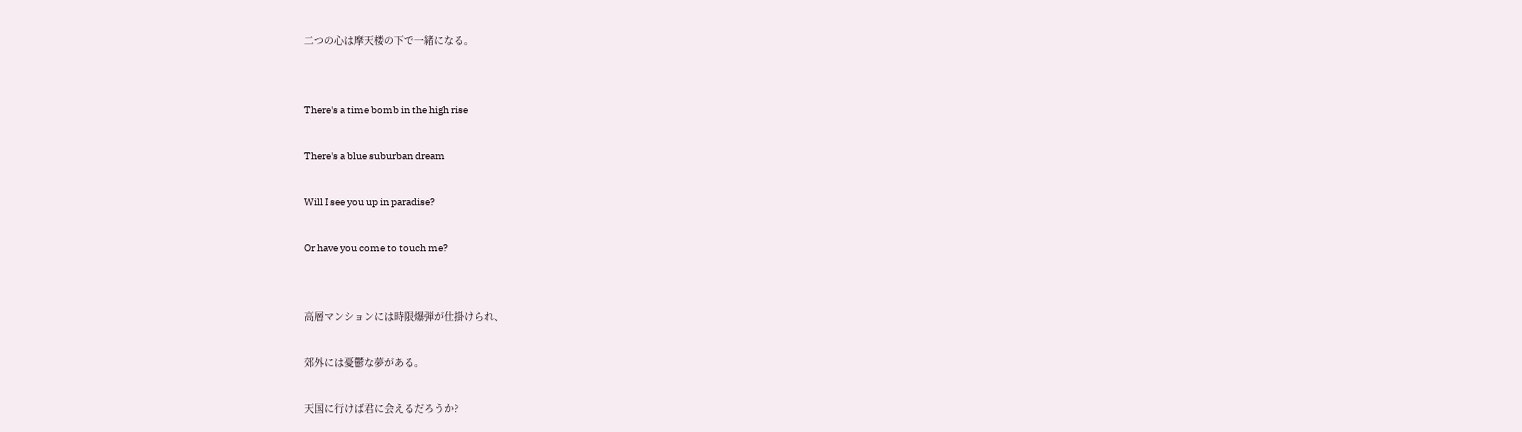二つの心は摩天楼の下で一緒になる。


There's a time bomb in the high rise

There's a blue suburban dream

Will I see you up in paradise?

Or have you come to touch me?


高層マンションには時限爆弾が仕掛けられ、

郊外には憂鬱な夢がある。

天国に行けば君に会えるだろうか?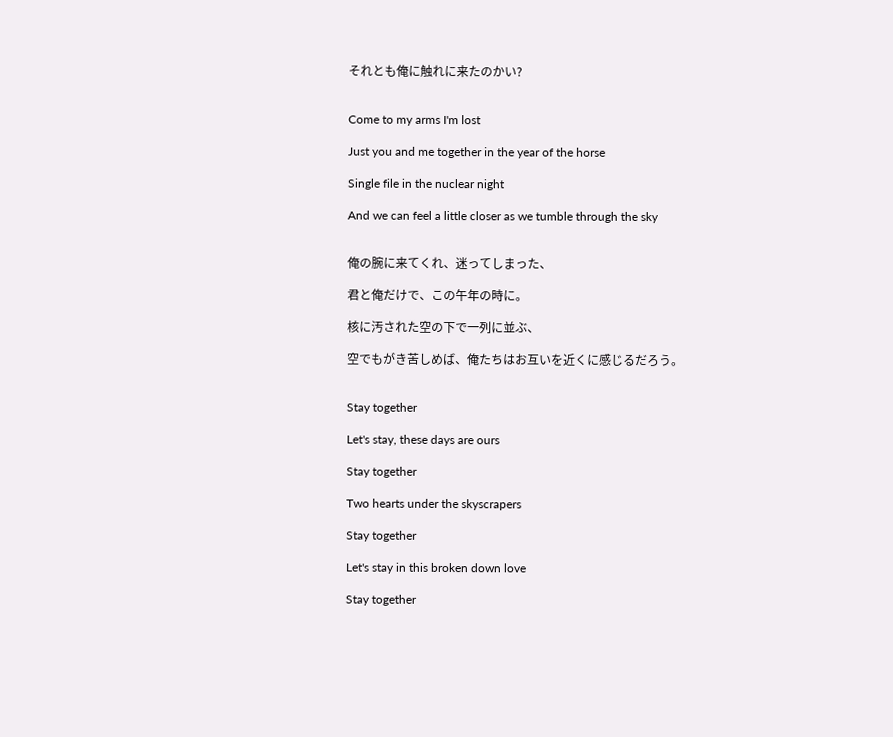それとも俺に触れに来たのかい?


Come to my arms I'm lost

Just you and me together in the year of the horse

Single file in the nuclear night

And we can feel a little closer as we tumble through the sky


俺の腕に来てくれ、迷ってしまった、

君と俺だけで、この午年の時に。

核に汚された空の下で一列に並ぶ、

空でもがき苦しめば、俺たちはお互いを近くに感じるだろう。


Stay together

Let's stay, these days are ours

Stay together

Two hearts under the skyscrapers

Stay together

Let's stay in this broken down love

Stay together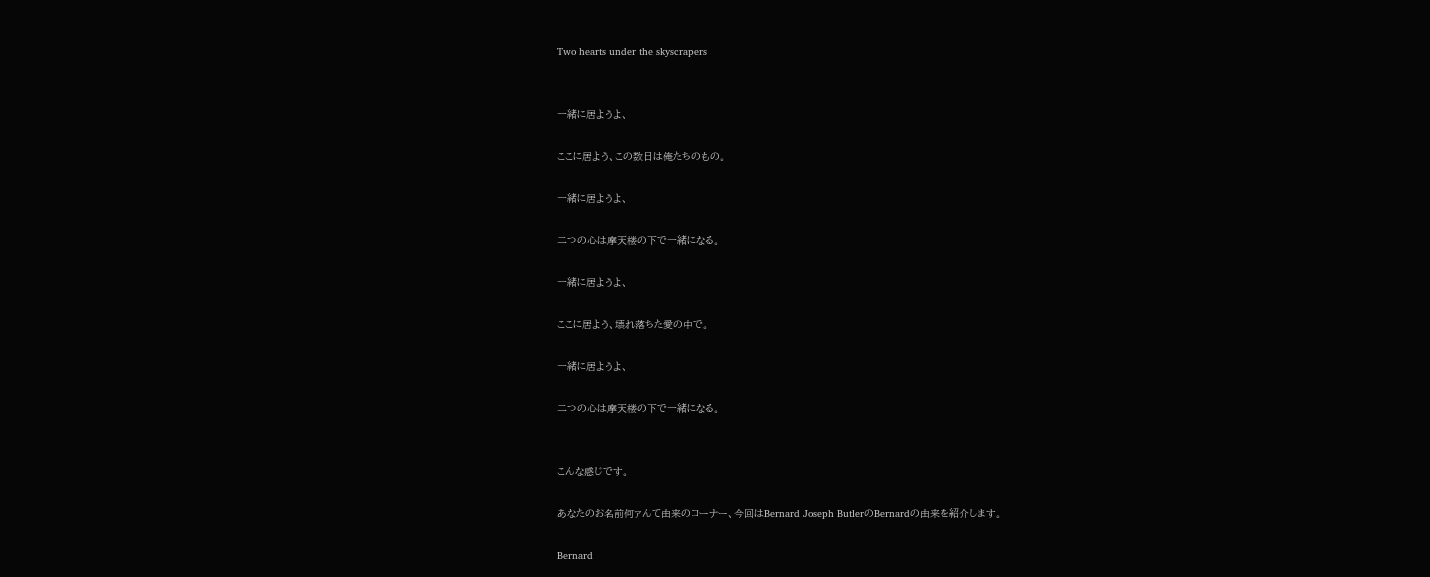Two hearts under the skyscrapers


一緒に居ようよ、

ここに居よう、この数日は俺たちのもの。

一緒に居ようよ、

二つの心は摩天楼の下で一緒になる。

一緒に居ようよ、

ここに居よう、壊れ落ちた愛の中で。

一緒に居ようよ、

二つの心は摩天楼の下で一緒になる。


こんな感じです。

あなたのお名前何ァんて由来のコーナー、今回はBernard Joseph ButlerのBernardの由来を紹介します。

Bernard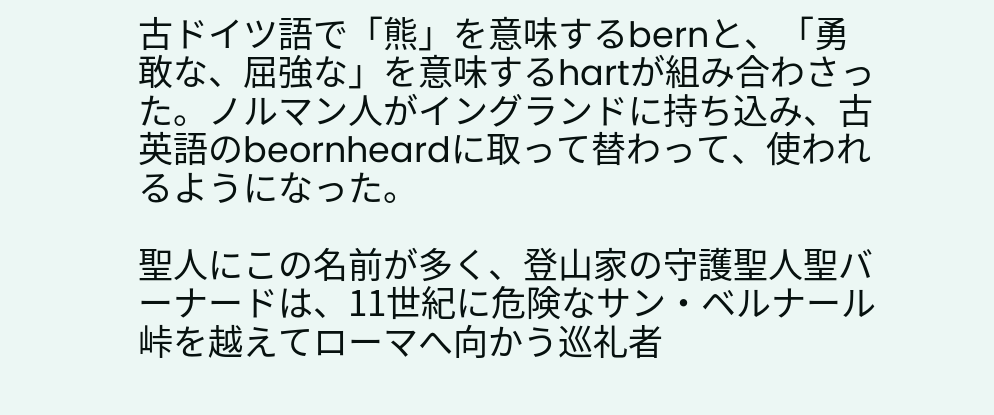古ドイツ語で「熊」を意味するbernと、「勇敢な、屈強な」を意味するhartが組み合わさった。ノルマン人がイングランドに持ち込み、古英語のbeornheardに取って替わって、使われるようになった。

聖人にこの名前が多く、登山家の守護聖人聖バーナードは、11世紀に危険なサン・ベルナール峠を越えてローマへ向かう巡礼者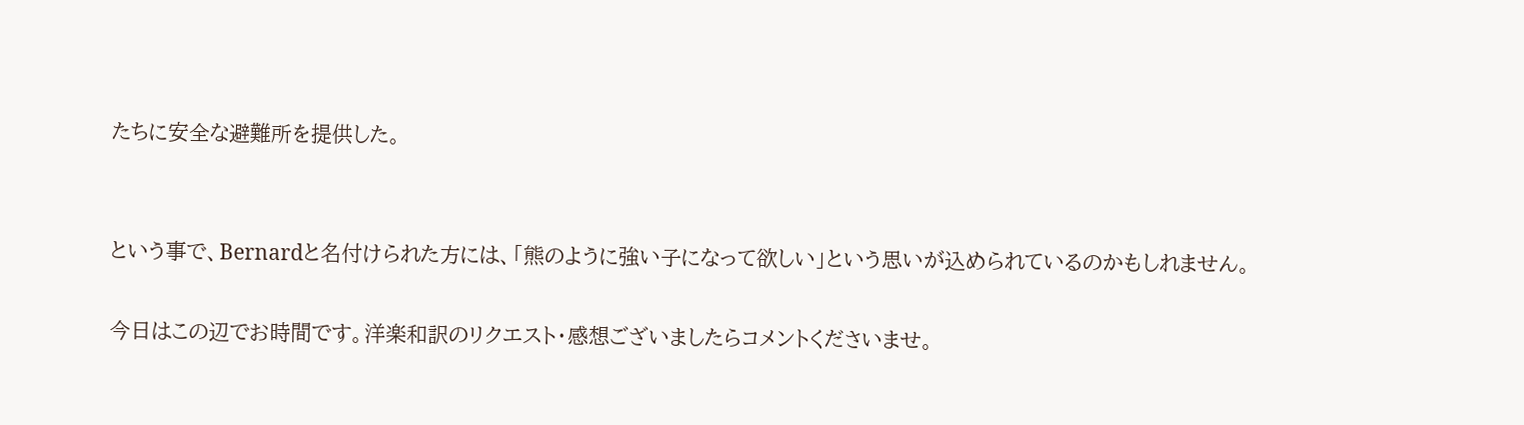たちに安全な避難所を提供した。


という事で、Bernardと名付けられた方には、「熊のように強い子になって欲しい」という思いが込められているのかもしれません。

今日はこの辺でお時間です。洋楽和訳のリクエスト・感想ございましたらコメントくださいませ。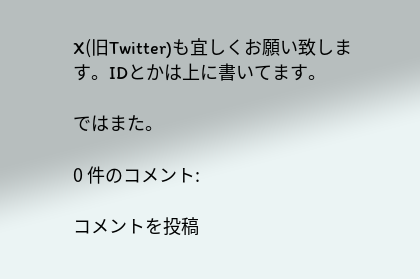X(旧Twitter)も宜しくお願い致します。IDとかは上に書いてます。

ではまた。

0 件のコメント:

コメントを投稿